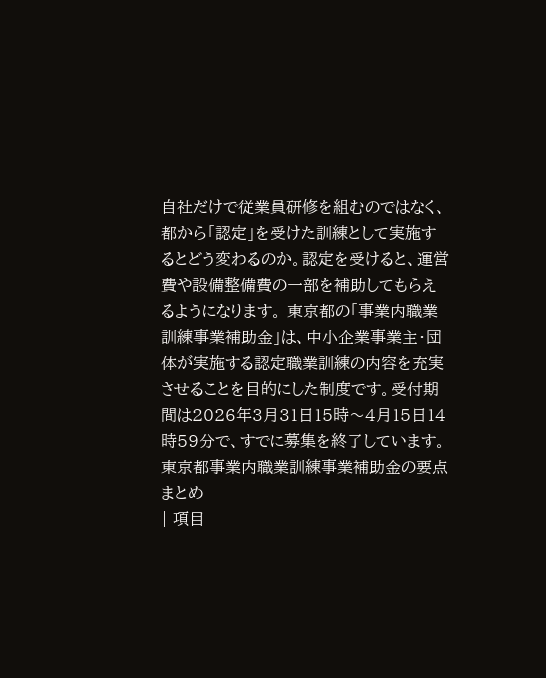自社だけで従業員研修を組むのではなく、都から「認定」を受けた訓練として実施するとどう変わるのか。認定を受けると、運営費や設備整備費の一部を補助してもらえるようになります。 東京都の「事業内職業訓練事業補助金」は、中小企業事業主・団体が実施する認定職業訓練の内容を充実させることを目的にした制度です。受付期間は2026年3月31日15時〜4月15日14時59分で、すでに募集を終了しています。
東京都事業内職業訓練事業補助金の要点まとめ
| 項目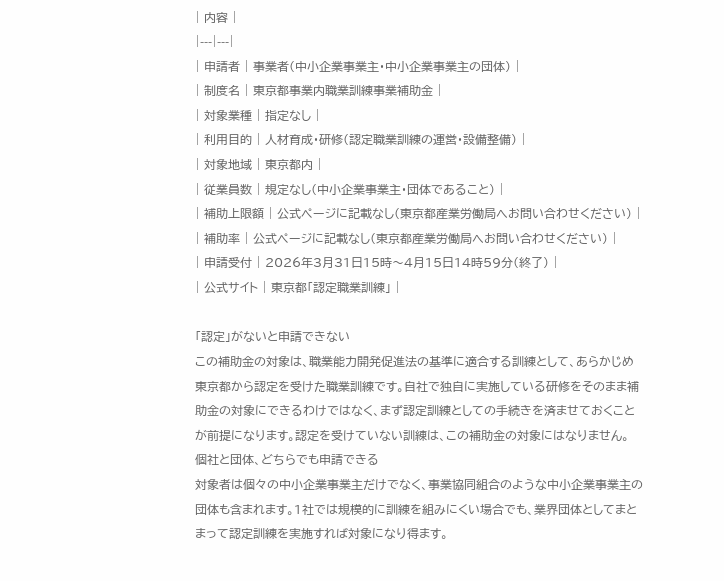| 内容 |
|---|---|
| 申請者 | 事業者(中小企業事業主・中小企業事業主の団体) |
| 制度名 | 東京都事業内職業訓練事業補助金 |
| 対象業種 | 指定なし |
| 利用目的 | 人材育成・研修(認定職業訓練の運営・設備整備) |
| 対象地域 | 東京都内 |
| 従業員数 | 規定なし(中小企業事業主・団体であること) |
| 補助上限額 | 公式ページに記載なし(東京都産業労働局へお問い合わせください) |
| 補助率 | 公式ページに記載なし(東京都産業労働局へお問い合わせください) |
| 申請受付 | 2026年3月31日15時〜4月15日14時59分(終了) |
| 公式サイト | 東京都「認定職業訓練」 |

「認定」がないと申請できない
この補助金の対象は、職業能力開発促進法の基準に適合する訓練として、あらかじめ東京都から認定を受けた職業訓練です。自社で独自に実施している研修をそのまま補助金の対象にできるわけではなく、まず認定訓練としての手続きを済ませておくことが前提になります。認定を受けていない訓練は、この補助金の対象にはなりません。
個社と団体、どちらでも申請できる
対象者は個々の中小企業事業主だけでなく、事業協同組合のような中小企業事業主の団体も含まれます。1社では規模的に訓練を組みにくい場合でも、業界団体としてまとまって認定訓練を実施すれば対象になり得ます。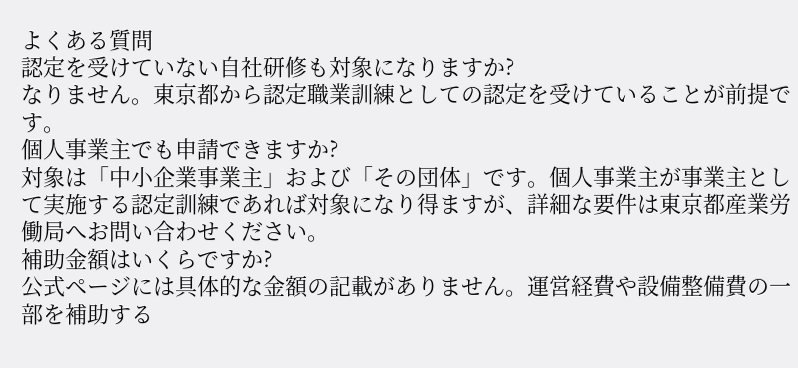よくある質問
認定を受けていない自社研修も対象になりますか?
なりません。東京都から認定職業訓練としての認定を受けていることが前提です。
個人事業主でも申請できますか?
対象は「中小企業事業主」および「その団体」です。個人事業主が事業主として実施する認定訓練であれば対象になり得ますが、詳細な要件は東京都産業労働局へお問い合わせください。
補助金額はいくらですか?
公式ページには具体的な金額の記載がありません。運営経費や設備整備費の一部を補助する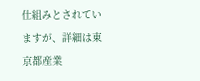仕組みとされていますが、詳細は東京都産業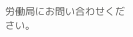労働局にお問い合わせください。